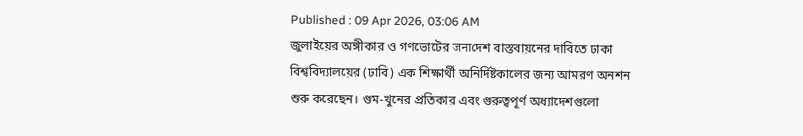Published : 09 Apr 2026, 03:06 AM
জুলাইয়ের অঙ্গীকার ও গণভোটের जनाদেশ বাস্তবায়নের দাবিতে ঢাকা বিশ্ববিদ্যালয়ের (ঢাবি) এক শিক্ষার্থী অনির্দিষ্টকালের জন্য আমরণ অনশন শুরু করেছেন। গুম-খুনের প্রতিকার এবং গুরুত্বপূর্ণ অধ্যাদেশগুলো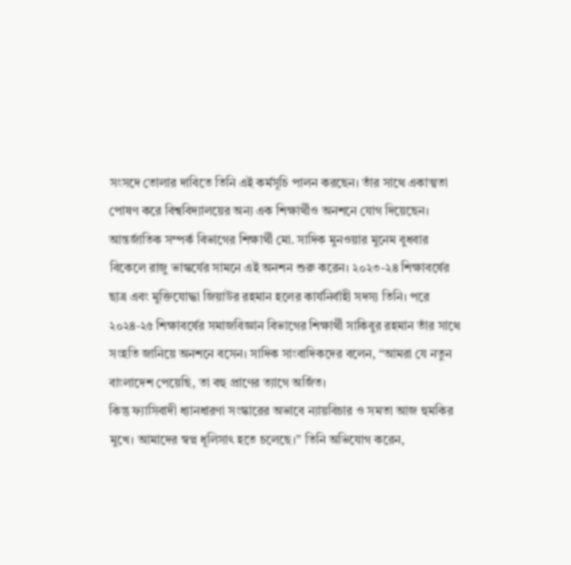সংসদে তোলার দাবিতে তিনি এই কর্মসূচি পালন করছেন। তাঁর সাথে একাত্মতা পোষণ করে বিশ্ববিদ্যালয়ের অন্য এক শিক্ষার্থীও অনশনে যোগ দিয়েছেন। আন্তর্জাতিক সম্পর্ক বিভাগের শিক্ষার্থী মো. সাদিক মুনওয়ার মুনেম বুধবার বিকেলে রাজু ভাস্কর্যের সামনে এই অনশন শুরু করেন। ২০২৩-২৪ শিক্ষাবর্ষের ছাত্র এবং মুক্তিযোদ্ধা জিয়াউর রহমান হলের কার্যনির্বাহী সদস্য তিনি। পরে ২০২৪-২৫ শিক্ষাবর্ষের সমাজবিজ্ঞান বিভাগের শিক্ষার্থী সাকিবুর রহমান তাঁর সাথে সংহতি জানিয়ে অনশনে বসেন। সাদিক সাংবাদিকদের বলেন, “আমরা যে নতুন বাংলাদেশ পেয়েছি, তা বহু প্রাণের ত্যাগে অর্জিত।
কিন্তু ফ্যাসিবাদী ধ্যানধারণা সংস্কারের অভাবে ন্যায়বিচার ও সমতা আজ হুমকির মুখে। আমাদের স্বপ্ন ধূলিসাৎ হতে চলেছে।” তিনি অভিযোগ করেন,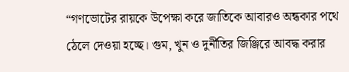“গণভোটের রায়কে উপেক্ষা করে জাতিকে আবারও অন্ধকার পথে ঠেলে দেওয়া হচ্ছে। গুম, খুন ও দুর্নীতির জিঞ্জিরে আবদ্ধ করার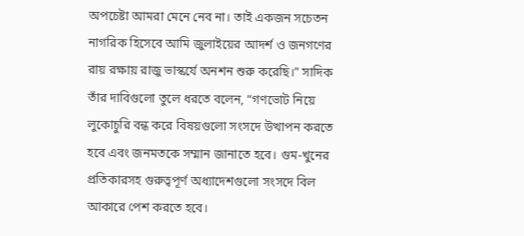অপচেষ্টা আমরা মেনে নেব না। তাই একজন সচেতন নাগরিক হিসেবে আমি জুলাইয়ের আদর্শ ও জনগণের রায় রক্ষায় রাজু ভাস্কর্যে অনশন শুরু করেছি।” সাদিক তাঁর দাবিগুলো তুলে ধরতে বলেন, “গণভোট নিয়ে লুকোচুরি বন্ধ করে বিষয়গুলো সংসদে উত্থাপন করতে হবে এবং জনমতকে সম্মান জানাতে হবে। গুম-খুনের প্রতিকারসহ গুরুত্বপূর্ণ অধ্যাদেশগুলো সংসদে বিল আকারে পেশ করতে হবে।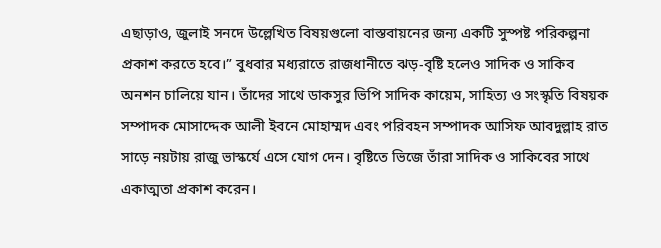এছাড়াও, জুলাই সনদে উল্লেখিত বিষয়গুলো বাস্তবায়নের জন্য একটি সুস্পষ্ট পরিকল্পনা প্রকাশ করতে হবে।” বুধবার মধ্যরাতে রাজধানীতে ঝড়-বৃষ্টি হলেও সাদিক ও সাকিব অনশন চালিয়ে যান। তাঁদের সাথে ডাকসুর ভিপি সাদিক কায়েম, সাহিত্য ও সংস্কৃতি বিষয়ক সম্পাদক মোসাদ্দেক আলী ইবনে মোহাম্মদ এবং পরিবহন সম্পাদক আসিফ আবদুল্লাহ রাত সাড়ে নয়টায় রাজু ভাস্কর্যে এসে যোগ দেন। বৃষ্টিতে ভিজে তাঁরা সাদিক ও সাকিবের সাথে একাত্মতা প্রকাশ করেন।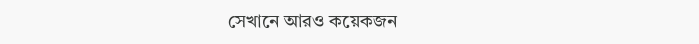সেখানে আরও কয়েকজন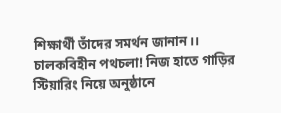শিক্ষার্থী তাঁদের সমর্থন জানান।।
চালকবিহীন পথচলা! নিজ হাতে গাড়ির স্টিয়ারিং নিয়ে অনুষ্ঠানে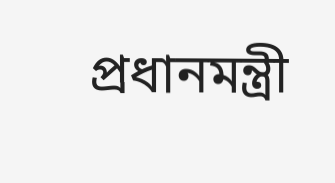প্রধানমন্ত্রী